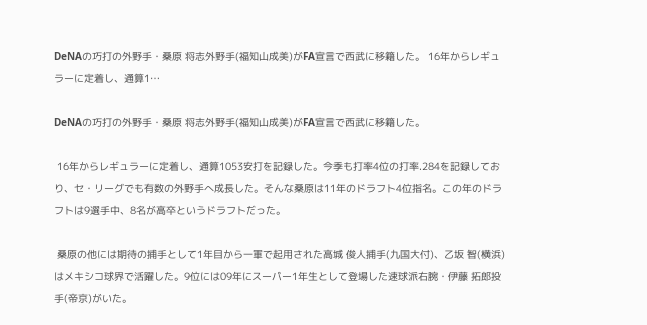DeNAの巧打の外野手・桑原 将志外野手(福知山成美)がFA宣言で西武に移籍した。 16年からレギュラーに定着し、通算1…

DeNAの巧打の外野手・桑原 将志外野手(福知山成美)がFA宣言で西武に移籍した。

 16年からレギュラーに定着し、通算1053安打を記録した。今季も打率4位の打率.284を記録しており、セ・リーグでも有数の外野手へ成長した。そんな桑原は11年のドラフト4位指名。この年のドラフトは9選手中、8名が高卒というドラフトだった。

 桑原の他には期待の捕手として1年目から一軍で起用された高城 俊人捕手(九国大付)、乙坂 智(横浜)はメキシコ球界で活躍した。9位には09年にスーパー1年生として登場した速球派右腕・伊藤 拓郎投手(帝京)がいた。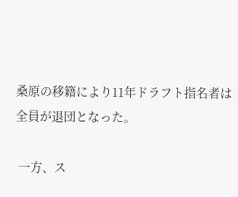桑原の移籍により11年ドラフト指名者は全員が退団となった。

 一方、ス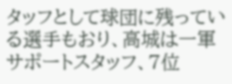タッフとして球団に残っている選手もおり、高城は一軍サポートスタッフ、7位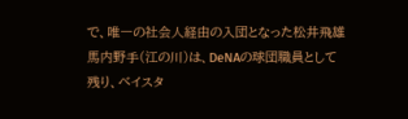で、唯一の社会人経由の入団となった松井飛雄馬内野手(江の川)は、DeNAの球団職員として残り、ベイスタ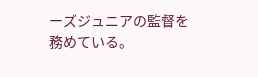ーズジュニアの監督を務めている。